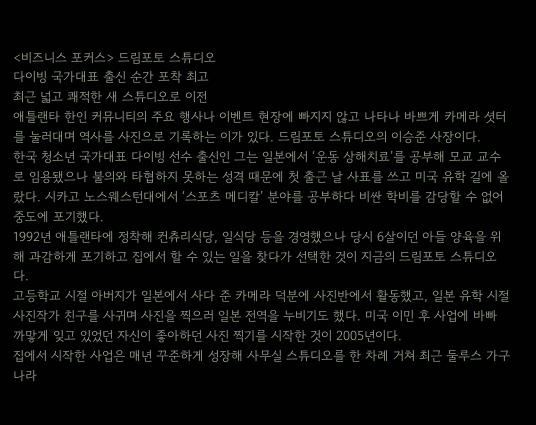<비즈니스 포커스> 드림포토 스튜디오
다이빙 국가대표 출신 순간 포착 최고
최근 넓고 쾌적한 새 스튜디오로 이전
애틀랜타 한인 커뮤니티의 주요 행사나 이벤트 현장에 빠지지 않고 나타나 바쁘게 카메라 셧터를 눌러대며 역사를 사진으로 기록하는 이가 있다. 드림포토 스튜디오의 이승준 사장이다.
한국 청소년 국가대표 다이빙 선수 출신인 그는 일본에서 ‘운동 상해치료’를 공부해 모교 교수로 임용됐으나 불의와 타협하지 못하는 성격 때문에 첫 출근 날 사표를 쓰고 미국 유학 길에 올랐다. 시카고 노스웨스턴대에서 ‘스포츠 메디칼’ 분야를 공부하다 비싼 학비를 감당할 수 없어 중도에 포기했다.
1992년 애틀랜타에 정착해 컨츄리식당, 일식당 등을 경영했으나 당시 6살이던 아들 양육을 위해 과감하게 포기하고 집에서 할 수 있는 일을 찾다가 선택한 것이 지금의 드림포토 스튜디오다.
고등학교 시절 아버지가 일본에서 사다 준 카메라 덕분에 사진반에서 활동했고, 일본 유학 시절 사진작가 친구를 사귀며 사진을 찍으러 일본 전역을 누비기도 했다. 미국 이민 후 사업에 바빠 까맣게 잊고 있었던 자신이 좋아하던 사진 찍기를 시작한 것이 2005년이다.
집에서 시작한 사업은 매년 꾸준하게 성장해 사무실 스튜디오를 한 차례 거쳐 최근 둘루스 가구나라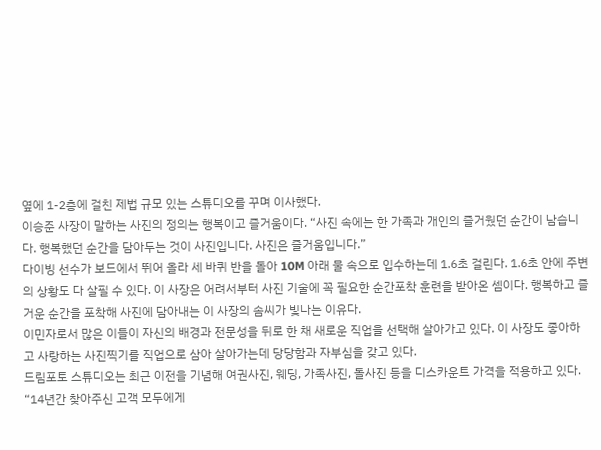옆에 1-2층에 걸친 제법 규모 있는 스튜디오를 꾸며 이사했다.
이승준 사장이 말하는 사진의 정의는 행복이고 즐거움이다. “사진 속에는 한 가족과 개인의 즐거웠던 순간이 남습니다. 행복했던 순간을 담아두는 것이 사진입니다. 사진은 즐거움입니다.”
다이빙 선수가 보드에서 뛰어 올라 세 바퀴 반을 돌아 10M 아래 물 속으로 입수하는데 1.6초 걸린다. 1.6초 안에 주변의 상황도 다 살필 수 있다. 이 사장은 어려서부터 사진 기술에 꼭 필요한 순간포착 훈련을 받아온 셈이다. 행복하고 즐거운 순간을 포착해 사진에 담아내는 이 사장의 솜씨가 빛나는 이유다.
이민자로서 많은 이들이 자신의 배경과 전문성을 뒤로 한 채 새로운 직업을 선택해 살아가고 있다. 이 사장도 좋아하고 사랑하는 사진찍기를 직업으로 삼아 살아가는데 당당함과 자부심을 갖고 있다.
드림포토 스튜디오는 최근 이전을 기념해 여권사진, 웨딩, 가족사진, 돌사진 등을 디스카운트 가격을 적용하고 있다.
“14년간 찾아주신 고객 모두에게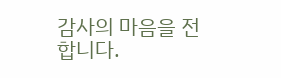감사의 마음을 전합니다.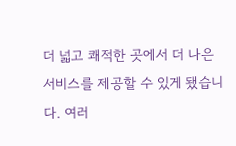더 넓고 쾌적한 곳에서 더 나은 서비스를 제공할 수 있게 됐습니다. 여러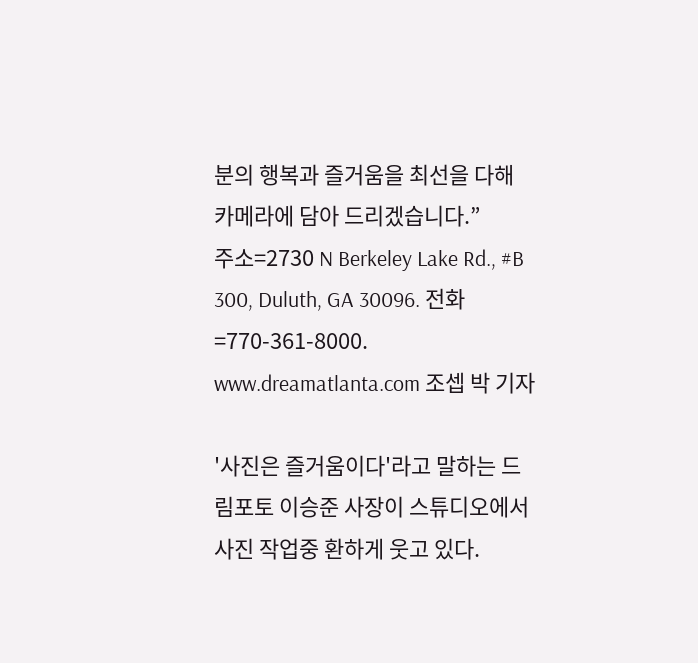분의 행복과 즐거움을 최선을 다해 카메라에 담아 드리겠습니다.”
주소=2730 N Berkeley Lake Rd., #B 300, Duluth, GA 30096. 전화=770-361-8000. www.dreamatlanta.com 조셉 박 기자

'사진은 즐거움이다'라고 말하는 드림포토 이승준 사장이 스튜디오에서 사진 작업중 환하게 웃고 있다.